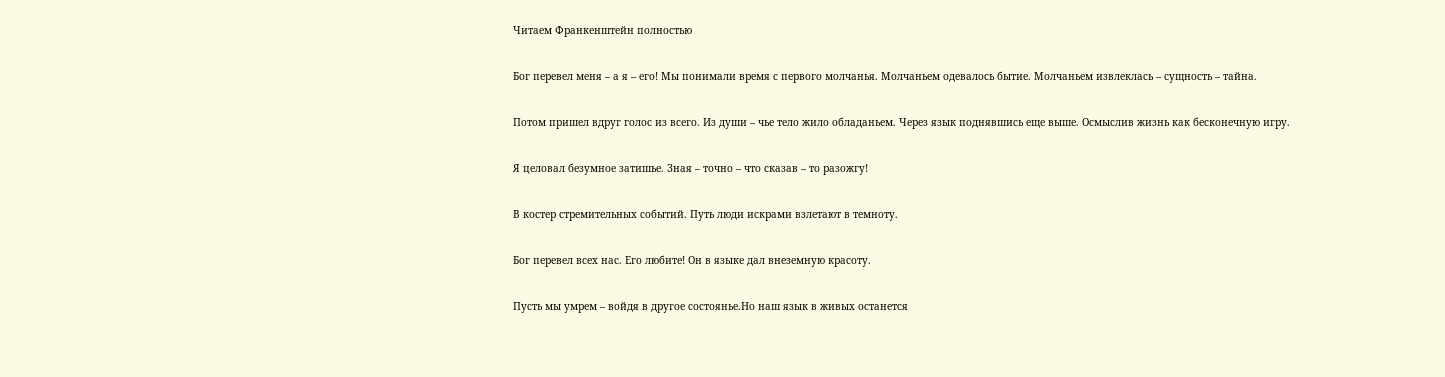Читаем Франкенштейн полностью

Бог перевел меня – а я – его! Мы понимали время с первого молчанья. Молчаньем одевалось бытие. Молчаньем извлеклась – сущность – тайна.

Потом пришел вдруг голос из всего. Из души – чье тело жило обладаньем. Через язык поднявшись еще выше. Осмыслив жизнь как бесконечную игру.

Я целовал безумное затишье. Зная – точно – что сказав – то разожгу!

В костер стремительных событий. Путь люди искрами взлетают в темноту.

Бог перевел всех нас. Его любите! Он в языке дал внеземную красоту.

Пусть мы умрем – войдя в другое состоянье.Но наш язык в живых останется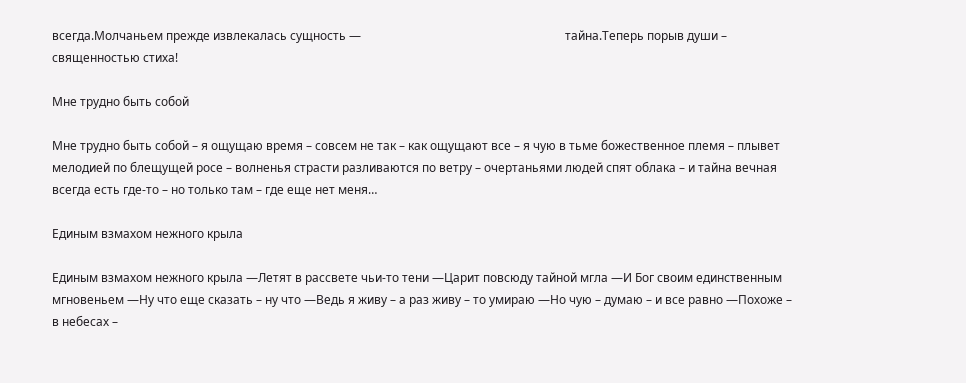всегда.Молчаньем прежде извлекалась сущность —                                                                    тайна.Теперь порыв души – священностью стиха!

Мне трудно быть собой

Мне трудно быть собой – я ощущаю время – совсем не так – как ощущают все – я чую в тьме божественное племя – плывет мелодией по блещущей росе – волненья страсти разливаются по ветру – очертаньями людей спят облака – и тайна вечная всегда есть где-то – но только там – где еще нет меня…

Единым взмахом нежного крыла

Единым взмахом нежного крыла —Летят в рассвете чьи-то тени —Царит повсюду тайной мгла —И Бог своим единственным мгновеньем —Ну что еще сказать – ну что —Ведь я живу – а раз живу – то умираю —Но чую – думаю – и все равно —Похоже – в небесах –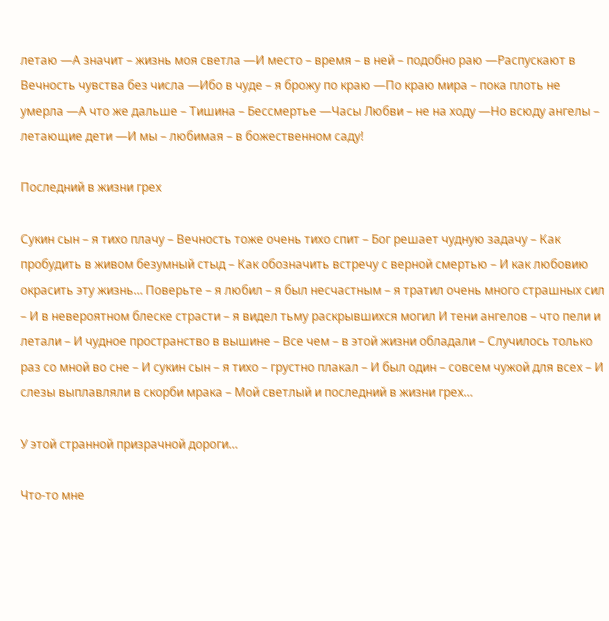летаю —А значит – жизнь моя светла —И место – время – в ней – подобно раю —Распускают в Вечность чувства без числа —Ибо в чуде – я брожу по краю —По краю мира – пока плоть не умерла —А что же дальше – Тишина – Бессмертье —Часы Любви – не на ходу —Но всюду ангелы – летающие дети —И мы – любимая – в божественном саду!

Последний в жизни грех

Сукин сын – я тихо плачу – Вечность тоже очень тихо спит – Бог решает чудную задачу – Как пробудить в живом безумный стыд – Как обозначить встречу с верной смертью – И как любовию окрасить эту жизнь… Поверьте – я любил – я был несчастным – я тратил очень много страшных сил – И в невероятном блеске страсти – я видел тьму раскрывшихся могил И тени ангелов – что пели и летали – И чудное пространство в вышине – Все чем – в этой жизни обладали – Случилось только раз со мной во сне – И сукин сын – я тихо – грустно плакал – И был один – совсем чужой для всех – И слезы выплавляли в скорби мрака – Мой светлый и последний в жизни грех…

У этой странной призрачной дороги…

Что-то мне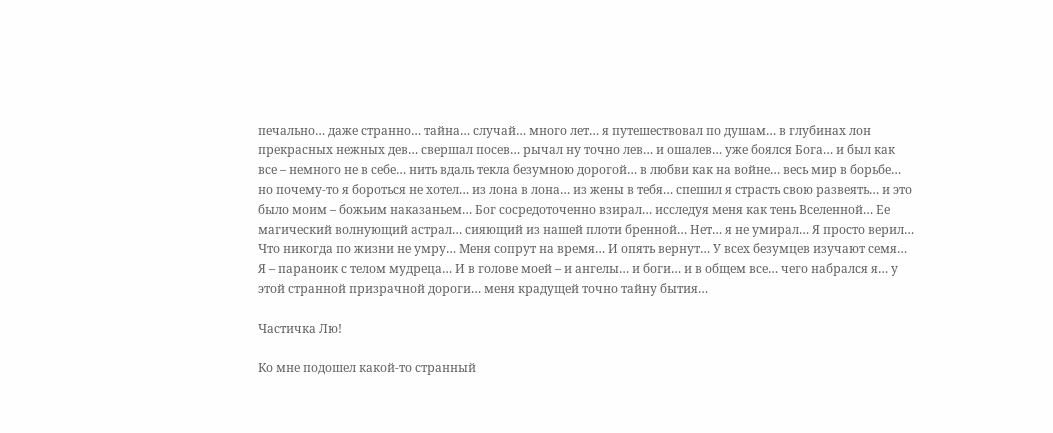печально… даже странно… тайна… случай… много лет… я путешествовал по душам… в глубинах лон прекрасных нежных дев… свершал посев… рычал ну точно лев… и ошалев… уже боялся Бога… и был как все – немного не в себе… нить вдаль текла безумною дорогой… в любви как на войне… весь мир в борьбе… но почему-то я бороться не хотел… из лона в лона… из жены в тебя… спешил я страсть свою развеять… и это было моим – божьим наказаньем… Бог сосредоточенно взирал… исследуя меня как тень Вселенной… Ее магический волнующий астрал… сияющий из нашей плоти бренной… Нет… я не умирал… Я просто верил… Что никогда по жизни не умру… Меня сопрут на время… И опять вернут… У всех безумцев изучают семя… Я – параноик с телом мудреца… И в голове моей – и ангелы… и боги… и в общем все… чего набрался я… у этой странной призрачной дороги… меня крадущей точно тайну бытия…

Частичка Лю!

Ко мне подошел какой-то странный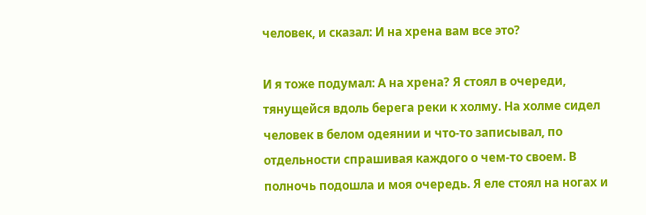человек, и сказал: И на хрена вам все это?

И я тоже подумал: А на хрена? Я стоял в очереди, тянущейся вдоль берега реки к холму. На холме сидел человек в белом одеянии и что-то записывал, по отдельности спрашивая каждого о чем-то своем. В полночь подошла и моя очередь. Я еле стоял на ногах и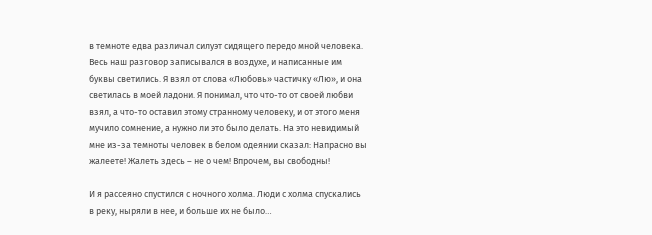в темноте едва различал силуэт сидящего передо мной человека. Весь наш разговор записывался в воздухе, и написанные им буквы светились. Я взял от слова «Любовь» частичку «Лю», и она светилась в моей ладони. Я понимал, что что-то от своей любви взял, а что-то оставил этому странному человеку, и от этого меня мучило сомнение, а нужно ли это было делать. На это невидимый мне из-за темноты человек в белом одеянии сказал: Напрасно вы жалеете! Жалеть здесь – не о чем! Впрочем, вы свободны!

И я рассеяно спустился с ночного холма. Люди с холма спускались в реку, ныряли в нее, и больше их не было…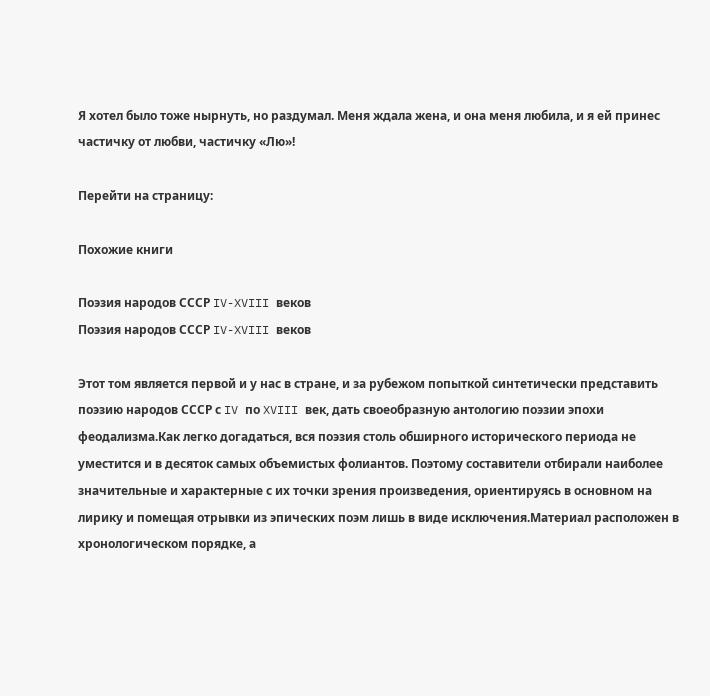Я хотел было тоже нырнуть, но раздумал. Меня ждала жена, и она меня любила, и я ей принес частичку от любви, частичку «Лю»!

Перейти на страницу:

Похожие книги

Поэзия народов СССР IV-XVIII веков
Поэзия народов СССР IV-XVIII веков

Этот том является первой и у нас в стране, и за рубежом попыткой синтетически представить поэзию народов СССР с IV по XVIII век, дать своеобразную антологию поэзии эпохи феодализма.Как легко догадаться, вся поэзия столь обширного исторического периода не уместится и в десяток самых объемистых фолиантов. Поэтому составители отбирали наиболее значительные и характерные с их точки зрения произведения, ориентируясь в основном на лирику и помещая отрывки из эпических поэм лишь в виде исключения.Материал расположен в хронологическом порядке, а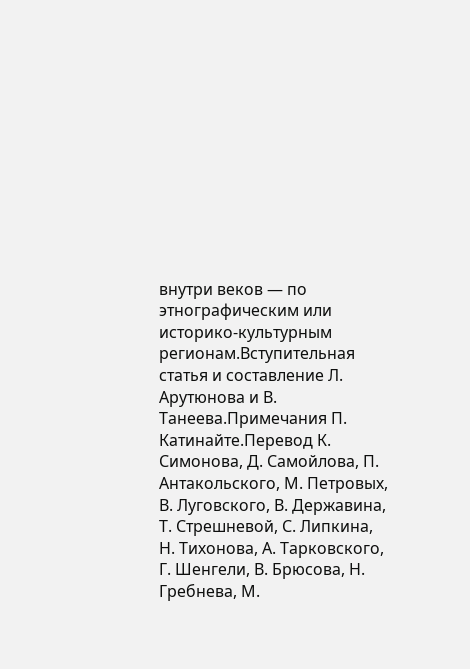внутри веков — по этнографическим или историко-культурным регионам.Вступительная статья и составление Л. Арутюнова и В. Танеева.Примечания П. Катинайте.Перевод К. Симонова, Д. Самойлова, П. Антакольского, М. Петровых, В. Луговского, В. Державина, Т. Стрешневой, С. Липкина, Н. Тихонова, А. Тарковского, Г. Шенгели, В. Брюсова, Н. Гребнева, М.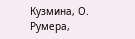Кузмина, О. Румера,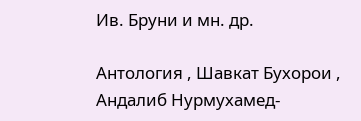Ив. Бруни и мн. др.

Антология , Шавкат Бухорои , Андалиб Нурмухамед-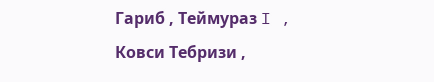Гариб , Теймураз I , Ковси Тебризи ,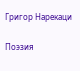Григор Нарекаци

Поэзия